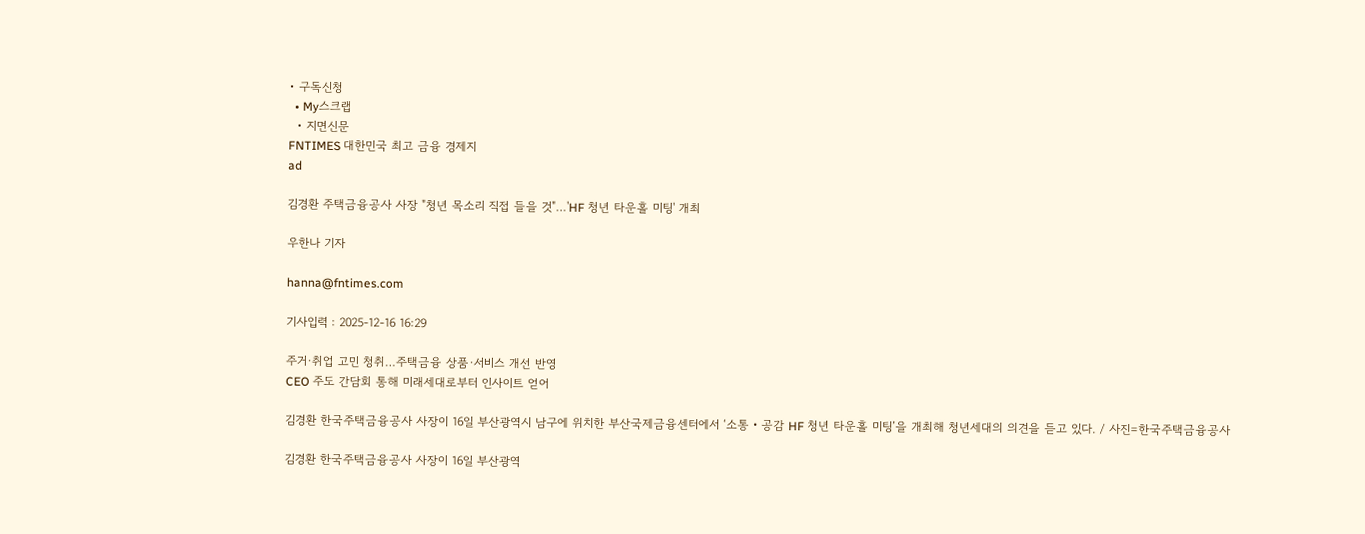• 구독신청
  • My스크랩
  • 지면신문
FNTIMES 대한민국 최고 금융 경제지
ad

김경환 주택금융공사 사장 "청년 목소리 직접 들을 것"…'HF 청년 타운홀 미팅' 개최

우한나 기자

hanna@fntimes.com

기사입력 : 2025-12-16 16:29

주거·취업 고민 청취…주택금융 상품·서비스 개선 반영
CEO 주도 간담회 통해 미래세대로부터 인사이트 얻어

김경환 한국주택금융공사 사장이 16일 부산광역시 남구에 위치한 부산국제금융센터에서 ‘소통‧공감 HF 청년 타운홀 미팅’을 개최해 청년세대의 의견을 듣고 있다. / 사진=한국주택금융공사

김경환 한국주택금융공사 사장이 16일 부산광역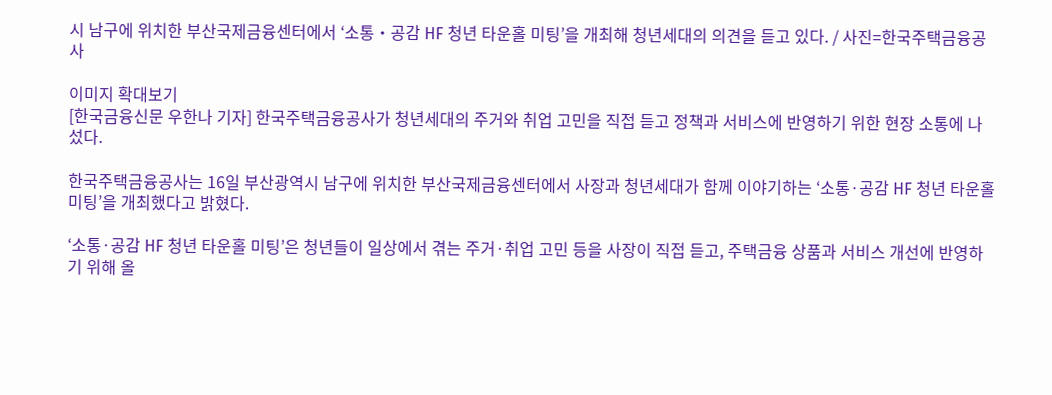시 남구에 위치한 부산국제금융센터에서 ‘소통‧공감 HF 청년 타운홀 미팅’을 개최해 청년세대의 의견을 듣고 있다. / 사진=한국주택금융공사

이미지 확대보기
[한국금융신문 우한나 기자] 한국주택금융공사가 청년세대의 주거와 취업 고민을 직접 듣고 정책과 서비스에 반영하기 위한 현장 소통에 나섰다.

한국주택금융공사는 16일 부산광역시 남구에 위치한 부산국제금융센터에서 사장과 청년세대가 함께 이야기하는 ‘소통·공감 HF 청년 타운홀 미팅’을 개최했다고 밝혔다.

‘소통·공감 HF 청년 타운홀 미팅’은 청년들이 일상에서 겪는 주거·취업 고민 등을 사장이 직접 듣고, 주택금융 상품과 서비스 개선에 반영하기 위해 올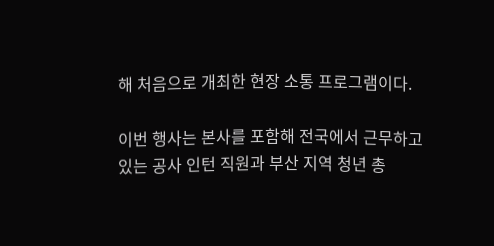해 처음으로 개최한 현장 소통 프로그램이다.

이번 행사는 본사를 포함해 전국에서 근무하고 있는 공사 인턴 직원과 부산 지역 청년 총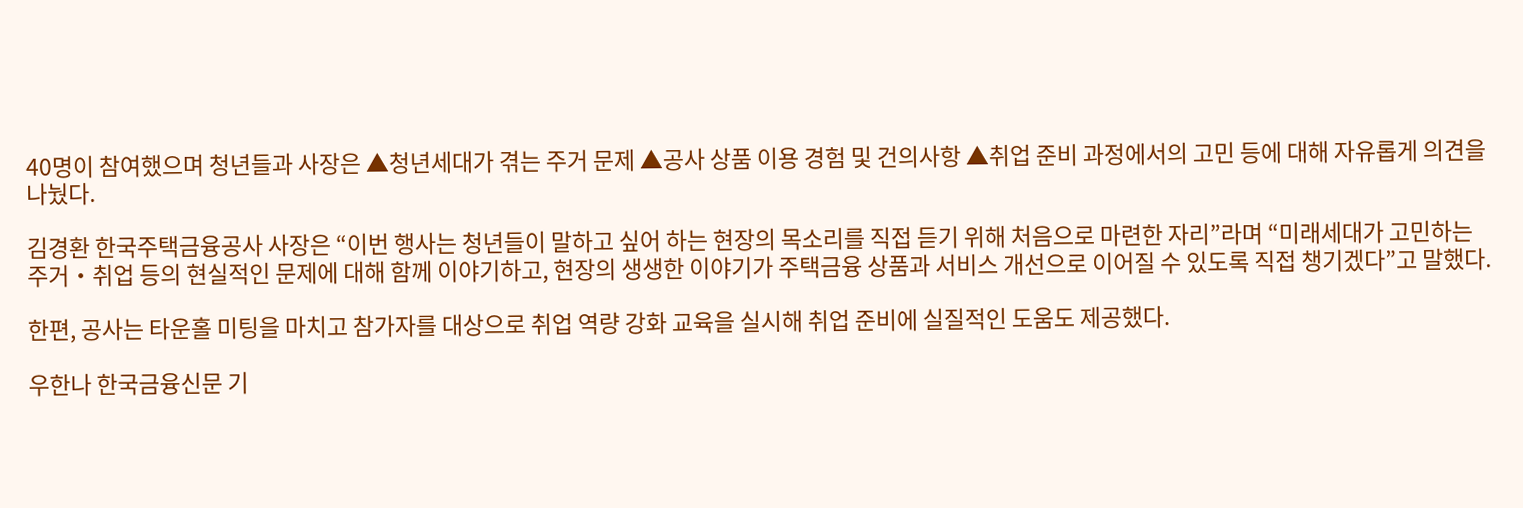40명이 참여했으며 청년들과 사장은 ▲청년세대가 겪는 주거 문제 ▲공사 상품 이용 경험 및 건의사항 ▲취업 준비 과정에서의 고민 등에 대해 자유롭게 의견을 나눴다.

김경환 한국주택금융공사 사장은 “이번 행사는 청년들이 말하고 싶어 하는 현장의 목소리를 직접 듣기 위해 처음으로 마련한 자리”라며 “미래세대가 고민하는 주거‧취업 등의 현실적인 문제에 대해 함께 이야기하고, 현장의 생생한 이야기가 주택금융 상품과 서비스 개선으로 이어질 수 있도록 직접 챙기겠다”고 말했다.

한편, 공사는 타운홀 미팅을 마치고 참가자를 대상으로 취업 역량 강화 교육을 실시해 취업 준비에 실질적인 도움도 제공했다.

우한나 한국금융신문 기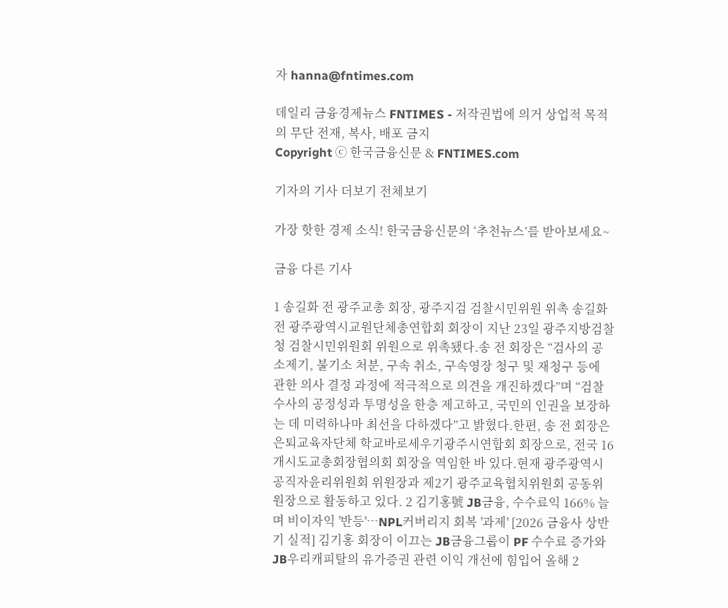자 hanna@fntimes.com

데일리 금융경제뉴스 FNTIMES - 저작권법에 의거 상업적 목적의 무단 전재, 복사, 배포 금지
Copyright ⓒ 한국금융신문 & FNTIMES.com

기자의 기사 더보기 전체보기

가장 핫한 경제 소식! 한국금융신문의 ‘추천뉴스’를 받아보세요~

금융 다른 기사

1 송길화 전 광주교총 회장, 광주지검 검찰시민위원 위촉 송길화 전 광주광역시교원단체총연합회 회장이 지난 23일 광주지방검찰청 검찰시민위원회 위원으로 위촉됐다.송 전 회장은 “검사의 공소제기, 불기소 처분, 구속 취소, 구속영장 청구 및 재청구 등에 관한 의사 결정 과정에 적극적으로 의견을 개진하겠다”며 “검찰 수사의 공정성과 투명성을 한층 제고하고, 국민의 인권을 보장하는 데 미력하나마 최선을 다하겠다”고 밝혔다.한편, 송 전 회장은 은퇴교육자단체 학교바로세우기광주시연합회 회장으로, 전국 16개시도교총회장협의회 회장을 역임한 바 있다.현재 광주광역시 공직자윤리위원회 위원장과 제2기 광주교육협치위원회 공동위원장으로 활동하고 있다. 2 김기홍號 JB금융, 수수료익 166% 늘며 비이자익 '반등'…NPL커버리지 회복 '과제' [2026 금융사 상반기 실적] 김기홍 회장이 이끄는 JB금융그룹이 PF 수수료 증가와 JB우리캐피탈의 유가증권 관련 이익 개선에 힘입어 올해 2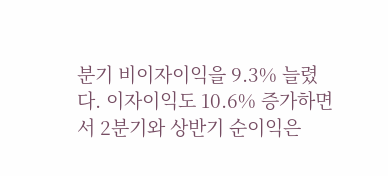분기 비이자이익을 9.3% 늘렸다. 이자이익도 10.6% 증가하면서 2분기와 상반기 순이익은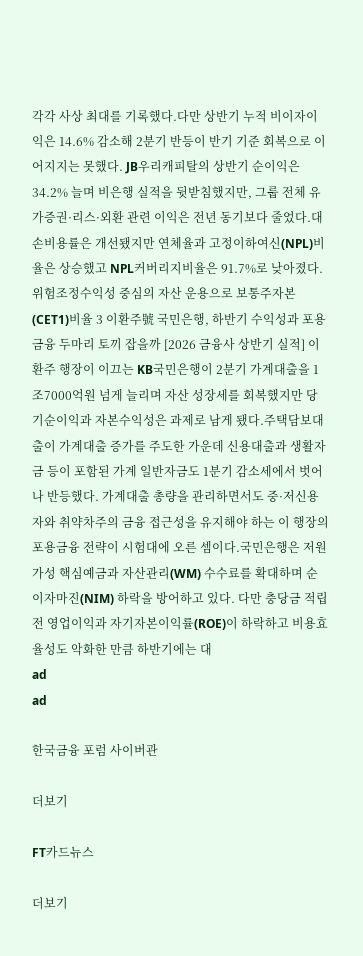각각 사상 최대를 기록했다.다만 상반기 누적 비이자이익은 14.6% 감소해 2분기 반등이 반기 기준 회복으로 이어지지는 못했다. JB우리캐피탈의 상반기 순이익은 34.2% 늘며 비은행 실적을 뒷받침했지만, 그룹 전체 유가증권·리스·외환 관련 이익은 전년 동기보다 줄었다.대손비용률은 개선됐지만 연체율과 고정이하여신(NPL)비율은 상승했고 NPL커버리지비율은 91.7%로 낮아졌다. 위험조정수익성 중심의 자산 운용으로 보통주자본(CET1)비율 3 이환주號 국민은행, 하반기 수익성과 포용금융 두마리 토끼 잡을까 [2026 금융사 상반기 실적] 이환주 행장이 이끄는 KB국민은행이 2분기 가계대출을 1조7000억원 넘게 늘리며 자산 성장세를 회복했지만 당기순이익과 자본수익성은 과제로 남게 됐다.주택담보대출이 가계대출 증가를 주도한 가운데 신용대출과 생활자금 등이 포함된 가계 일반자금도 1분기 감소세에서 벗어나 반등했다. 가계대출 총량을 관리하면서도 중·저신용자와 취약차주의 금융 접근성을 유지해야 하는 이 행장의 포용금융 전략이 시험대에 오른 셈이다.국민은행은 저원가성 핵심예금과 자산관리(WM) 수수료를 확대하며 순이자마진(NIM) 하락을 방어하고 있다. 다만 충당금 적립 전 영업이익과 자기자본이익률(ROE)이 하락하고 비용효율성도 악화한 만큼 하반기에는 대
ad
ad

한국금융 포럼 사이버관

더보기

FT카드뉴스

더보기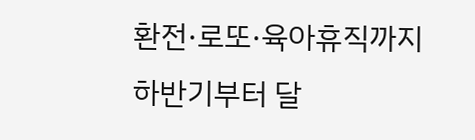환전·로또·육아휴직까지 하반기부터 달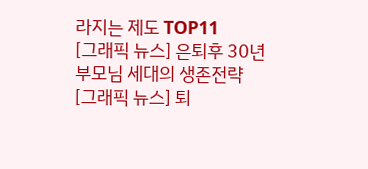라지는 제도 TOP11
[그래픽 뉴스] 은퇴후 30년 부모님 세대의 생존전략
[그래픽 뉴스] 퇴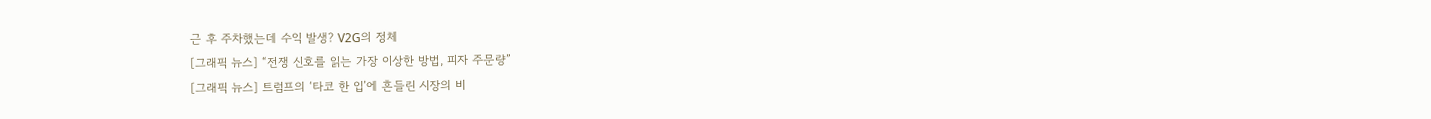근 후 주차했는데 수익 발생? V2G의 정체
[그래픽 뉴스] “전쟁 신호를 읽는 가장 이상한 방법, 피자 주문량”
[그래픽 뉴스] 트럼프의 ‘타코 한 입’에 흔들린 시장의 비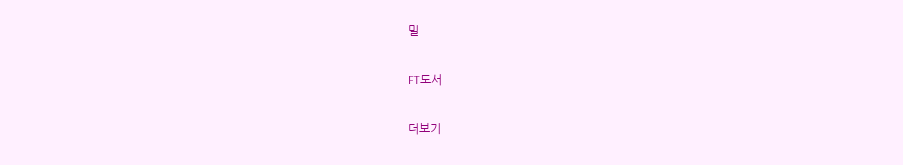밀

FT도서

더보기